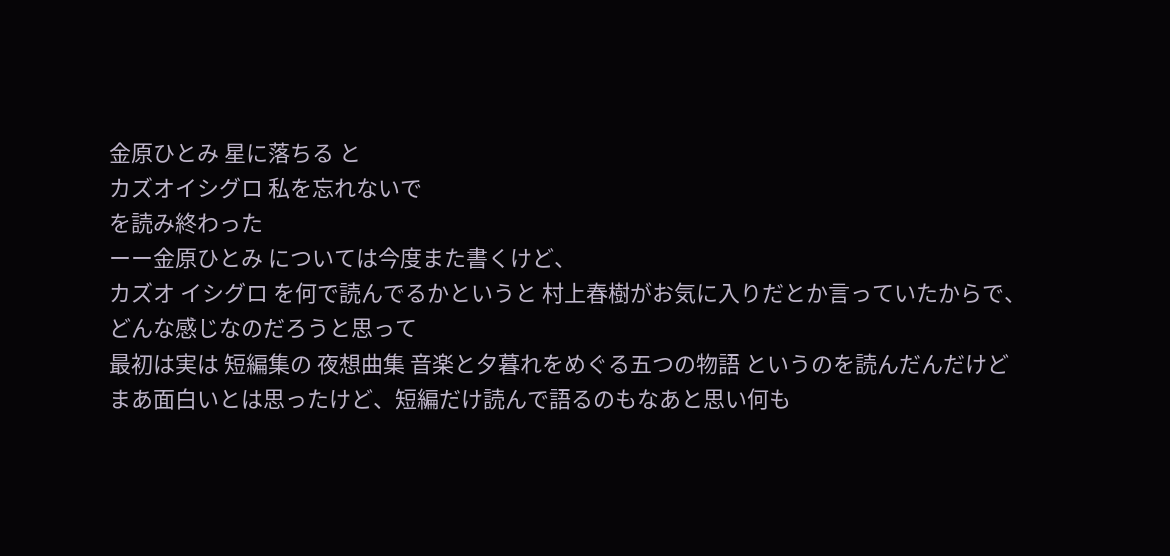金原ひとみ 星に落ちる と
カズオイシグロ 私を忘れないで
を読み終わった
ーー金原ひとみ については今度また書くけど、
カズオ イシグロ を何で読んでるかというと 村上春樹がお気に入りだとか言っていたからで、
どんな感じなのだろうと思って
最初は実は 短編集の 夜想曲集 音楽と夕暮れをめぐる五つの物語 というのを読んだんだけど
まあ面白いとは思ったけど、短編だけ読んで語るのもなあと思い何も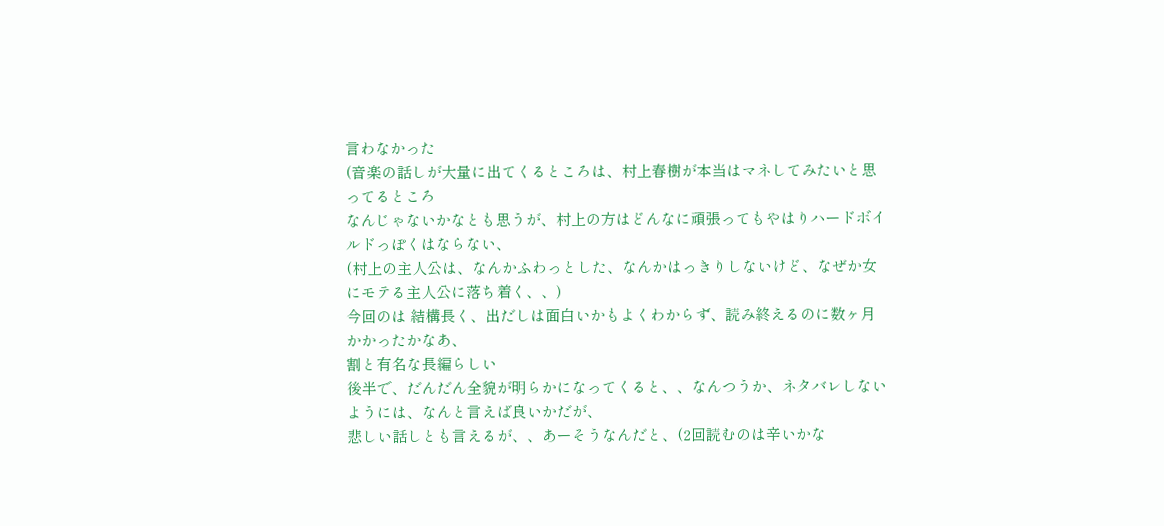言わなかった
(音楽の話しが大量に出てくるところは、村上春樹が本当はマネしてみたいと思ってるところ
なんじゃないかなとも思うが、村上の方はどんなに頑張ってもやはりハードボイルドっぽくはならない、
(村上の主人公は、なんかふわっとした、なんかはっきりしないけど、なぜか女にモテる主人公に落ち着く、、)
今回のは 結構長く、出だしは面白いかもよくわからず、読み終えるのに数ヶ月かかったかなあ、
割と有名な長編らしい
後半で、だんだん全貌が明らかになってくると、、なんつうか、ネタバレしないようには、なんと言えば良いかだが、
悲しい話しとも言えるが、、あーそうなんだと、(2回読むのは辛いかな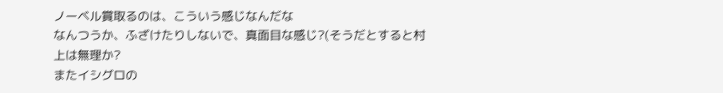ノーベル賞取るのは、こういう感じなんだな
なんつうか、ふざけたりしないで、真面目な感じ?(そうだとすると村上は無理か?
またイシグロの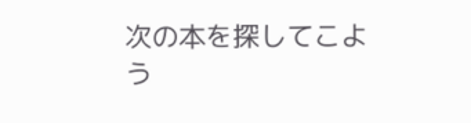次の本を探してこよう